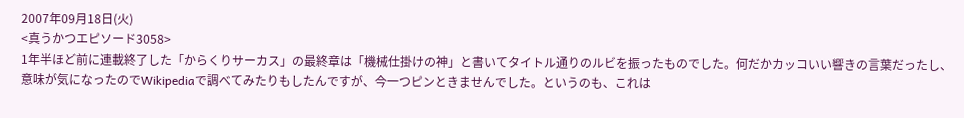2007年09月18日(火)
<真うかつエピソード3058>
1年半ほど前に連載終了した「からくりサーカス」の最終章は「機械仕掛けの神」と書いてタイトル通りのルビを振ったものでした。何だかカッコいい響きの言葉だったし、意味が気になったのでWikipediaで調べてみたりもしたんですが、今一つピンときませんでした。というのも、これは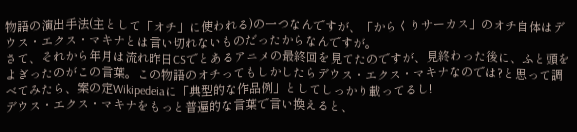物語の演出手法(主として「オチ」に使われる)の一つなんですが、「からくりサーカス」のオチ自体はデウス・エクス・マキナとは言い切れないものだったからなんですが。
さて、それから年月は流れ昨日CSでとあるアニメの最終回を見てたのですが、見終わった後に、ふと頭をよぎったのがこの言葉。この物語のオチってもしかしたらデウス・エクス・マキナなのでは?と思って調べてみたら、案の定Wikipedeiaに「典型的な作品例」としてしっかり載ってるし!
デウス・エクス・マキナをもっと普遍的な言葉で言い換えると、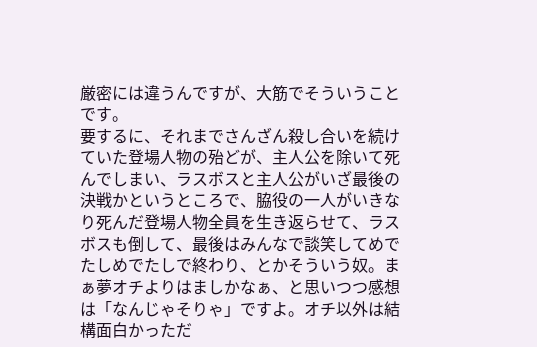厳密には違うんですが、大筋でそういうことです。
要するに、それまでさんざん殺し合いを続けていた登場人物の殆どが、主人公を除いて死んでしまい、ラスボスと主人公がいざ最後の決戦かというところで、脇役の一人がいきなり死んだ登場人物全員を生き返らせて、ラスボスも倒して、最後はみんなで談笑してめでたしめでたしで終わり、とかそういう奴。まぁ夢オチよりはましかなぁ、と思いつつ感想は「なんじゃそりゃ」ですよ。オチ以外は結構面白かっただ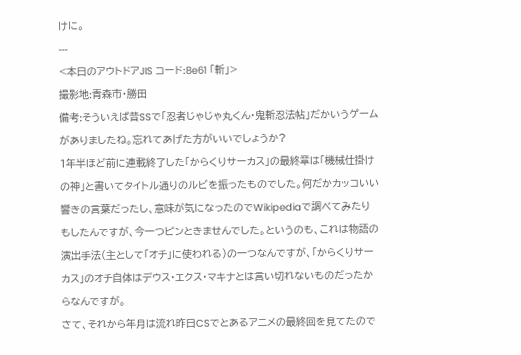けに。
---
<本日のアウトドアJIS コード:8e61 「斬」>
撮影地:青森市・勝田
備考:そういえば昔SSで「忍者じゃじゃ丸くん・鬼斬忍法帖」だかいうゲームがありましたね。忘れてあげた方がいいでしょうか?
1年半ほど前に連載終了した「からくりサーカス」の最終章は「機械仕掛けの神」と書いてタイトル通りのルビを振ったものでした。何だかカッコいい響きの言葉だったし、意味が気になったのでWikipediaで調べてみたりもしたんですが、今一つピンときませんでした。というのも、これは物語の演出手法(主として「オチ」に使われる)の一つなんですが、「からくりサーカス」のオチ自体はデウス・エクス・マキナとは言い切れないものだったからなんですが。
さて、それから年月は流れ昨日CSでとあるアニメの最終回を見てたので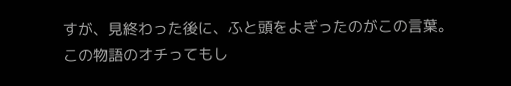すが、見終わった後に、ふと頭をよぎったのがこの言葉。この物語のオチってもし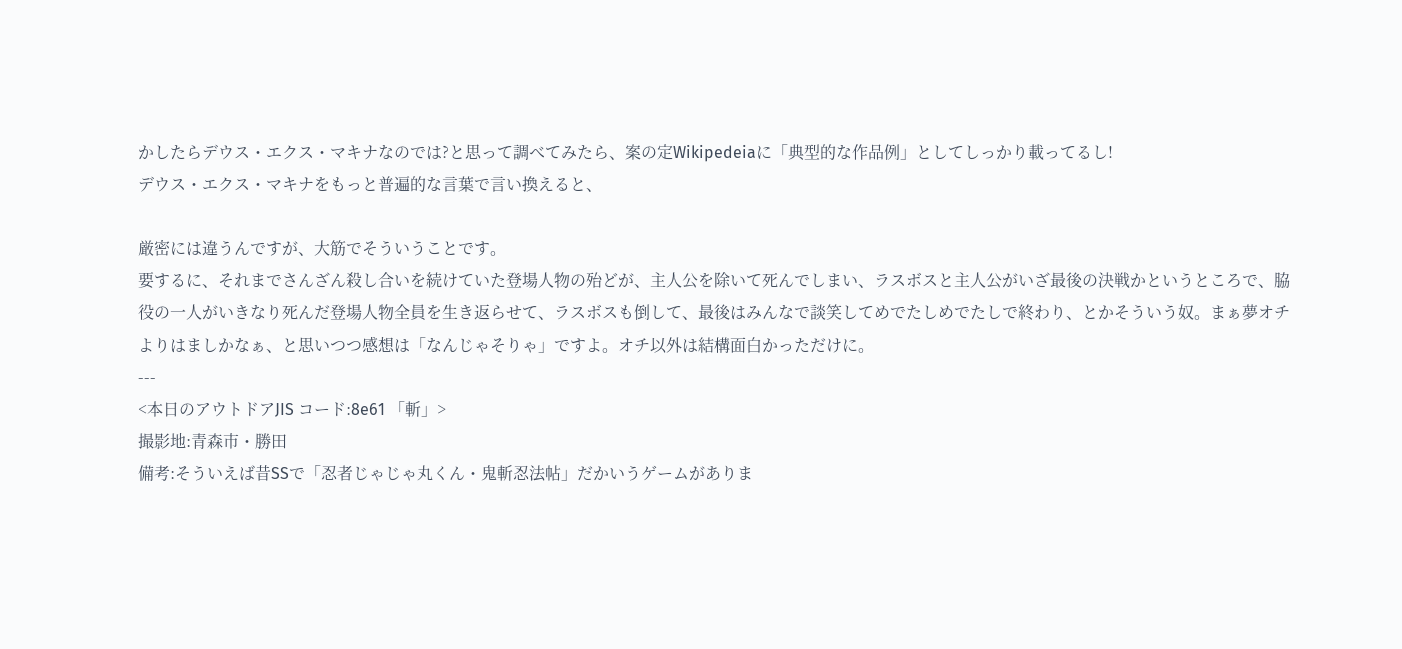かしたらデウス・エクス・マキナなのでは?と思って調べてみたら、案の定Wikipedeiaに「典型的な作品例」としてしっかり載ってるし!
デウス・エクス・マキナをもっと普遍的な言葉で言い換えると、

厳密には違うんですが、大筋でそういうことです。
要するに、それまでさんざん殺し合いを続けていた登場人物の殆どが、主人公を除いて死んでしまい、ラスボスと主人公がいざ最後の決戦かというところで、脇役の一人がいきなり死んだ登場人物全員を生き返らせて、ラスボスも倒して、最後はみんなで談笑してめでたしめでたしで終わり、とかそういう奴。まぁ夢オチよりはましかなぁ、と思いつつ感想は「なんじゃそりゃ」ですよ。オチ以外は結構面白かっただけに。
---
<本日のアウトドアJIS コード:8e61 「斬」>
撮影地:青森市・勝田
備考:そういえば昔SSで「忍者じゃじゃ丸くん・鬼斬忍法帖」だかいうゲームがありま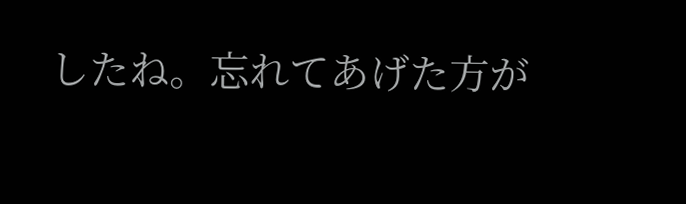したね。忘れてあげた方が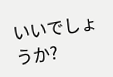いいでしょうか?